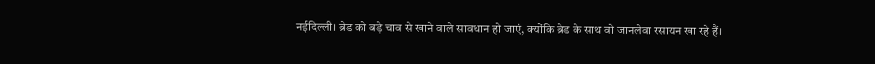नईदिल्ली। ब्रेड को बड़े चाव से खाने वाले सावधान हो जाएं, क्योंकि ब्रेड के साथ वो जानलेवा रसायन खा रहे हैं।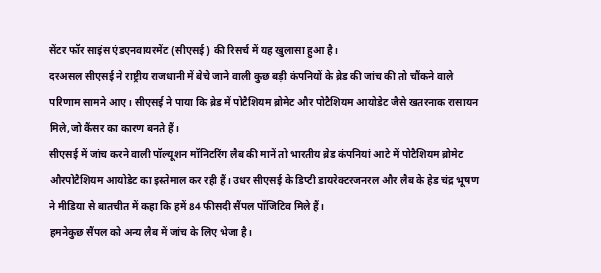सेंटर फॉर साइंस एंडएनवायरमेंट (सीएसई) की रिसर्च में यह खुलासा हुआ है।
दरअसल सीएसई ने राष्ट्रीय राजधानी में बेचे जाने वाली कुछ बड़ी कंपनियों के ब्रेड की जांच की तो चौंकने वाले परिणाम सामने आए। सीएसई ने पाया कि ब्रेड में पोटैशियम ब्रोमेट और पोटैशियम आयोडेट जैसे खतरनाक रासायन मिले,जो कैंसर का कारण बनते हैं।
सीएसई में जांच करने वाली पॉल्यूशन मॉनिटरिंग लैब की मानें तो भारतीय ब्रेड कंपनियां आटे में पोटैशियम ब्रोमेट औरपोटैशियम आयोडेट का इस्तेमाल कर रही हैं। उधर सीएसई के डिप्टी डायरेक्टरजनरल और लैब के हेड चंद्र भूषण ने मीडिया से बातचीत में कहा कि हमें 84 फीसदी सैंपल पॉजिटिव मिले हैं।
हमनेकुछ सैंपल को अन्य लैब में जांच के लिए भेजा है।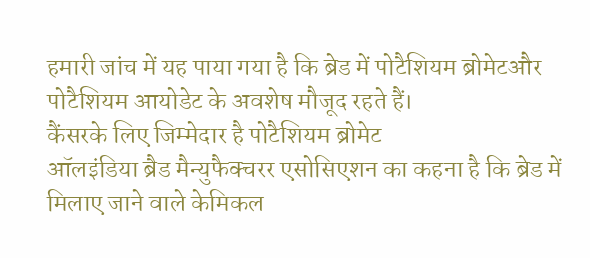हमारी जांच में यह पाया गया है कि ब्रेड में पोटैशियम ब्रोमेटऔर पोटैशियम आयोडेट के अवशेष मौजूद रहते हैं।
कैंसरके लिए जिम्मेदार है पोटैशियम ब्रोमेट
ऑलइंडिया ब्रैड मैन्युफैक्चरर एसोसिएशन का कहना है कि ब्रेड में मिलाए जाने वाले केमिकल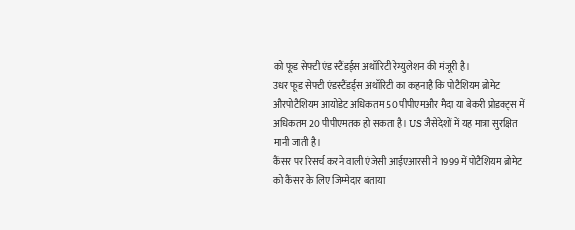को फूड सेफ्टी एंड स्टैंडर्ड्स अथॉरिटी रेग्युलेशन की मंजूरी है।
उधर फूड सेफ्टी एंडस्टैंडर्ड्स अथॉरिटी का कहनाहै कि पोटैशियम ब्रोमेट औरपोटैशियम आयोडेट अधिकतम 50 पीपीएमऔर मैदा या बेकरी प्रोडक्ट्स में अधिकतम 20 पीपीएमतक हो सकता है। US जैसेदेशों में यह मात्रा सुरक्षित मानी जाती है।
कैंसर पर रिसर्च करने वाली एंजेसी आईएआरसी ने 1999 में पोटैशियम ब्रोमेट को कैंसर के लिए जिम्मेदार बताया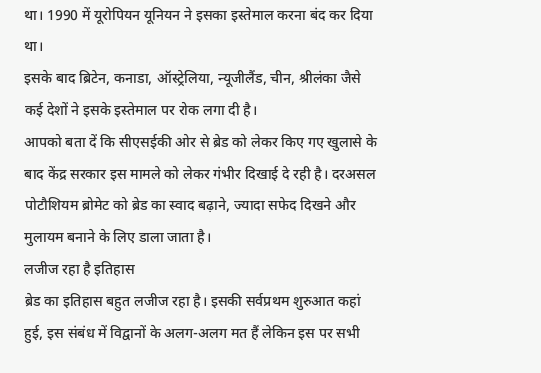था। 1990 में यूरोपियन यूनियन ने इसका इस्तेमाल करना बंद कर दिया था।
इसके बाद ब्रिटेन, कनाडा, ऑस्ट्रेलिया, न्यूजीलैंड, चीन, श्रीलंका जैसे कई देशों ने इसके इस्तेमाल पर रोक लगा दी है।
आपको बता दें कि सीएसईकी ओर से ब्रेड को लेकर किए गए खुलासे के बाद केंद्र सरकार इस मामले को लेकर गंभीर दिखाई दे रही है। दरअसल पोटौशियम ब्रोमेट को ब्रेड का स्वाद बढ़ाने, ज्यादा सफेद दिखने और मुलायम बनाने के लिए डाला जाता है।
लजीज रहा है इतिहास
ब्रेड का इतिहास बहुत लजीज रहा है। इसकी सर्वप्रथम शुरुआत कहां हुई, इस संबंध में विद्वानों के अलग-अलग मत हैं लेकिन इस पर सभी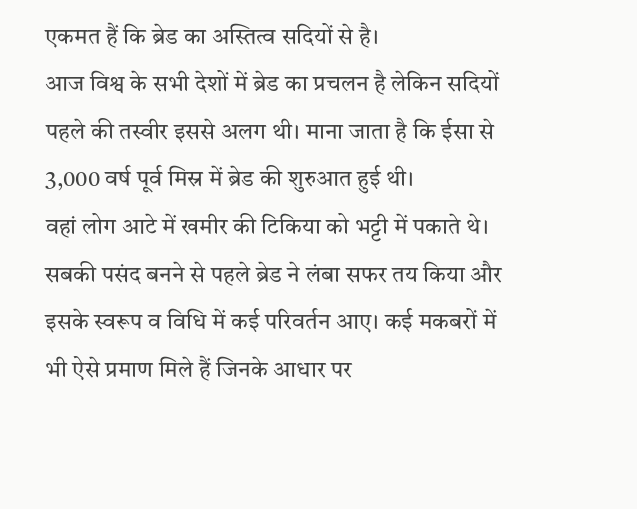एकमत हैं कि ब्रेड का अस्तित्व सदियों से है।
आज विश्व के सभी देशों में ब्रेड का प्रचलन है लेकिन सदियों पहले की तस्वीर इससे अलग थी। माना जाता है कि ईसा से 3,000 वर्ष पूर्व मिस्र में ब्रेड की शुरुआत हुई थी।
वहां लोग आटे में खमीर की टिकिया को भट्टी में पकाते थे। सबकी पसंद बनने से पहले ब्रेड ने लंबा सफर तय किया और इसके स्वरूप व विधि में कई परिवर्तन आए। कई मकबरों में भी ऐसे प्रमाण मिले हैं जिनके आधार पर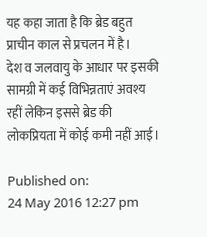यह कहा जाता है कि ब्रेड बहुत प्राचीन काल से प्रचलन में है।
देश व जलवायु के आधार पर इसकी सामग्री में कई विभिन्नताएं अवश्य रहीं लेकिन इससे ब्रेड की लोकप्रियता में कोई कमी नहीं आई।

Published on:
24 May 2016 12:27 pm